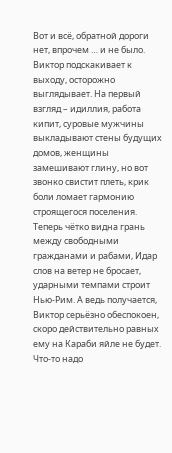Вот и всё, обратной дороги нет, впрочем … и не было. Виктор подскакивает к выходу, осторожно выглядывает. На первый взгляд – идиллия, работа кипит, суровые мужчины выкладывают стены будущих домов, женщины замешивают глину, но вот звонко свистит плеть, крик боли ломает гармонию строящегося поселения. Теперь чётко видна грань между свободными гражданами и рабами, Идар слов на ветер не бросает, ударными темпами строит Нью-Рим. А ведь получается, Виктор серьёзно обеспокоен, скоро действительно равных ему на Караби яйле не будет. Что-то надо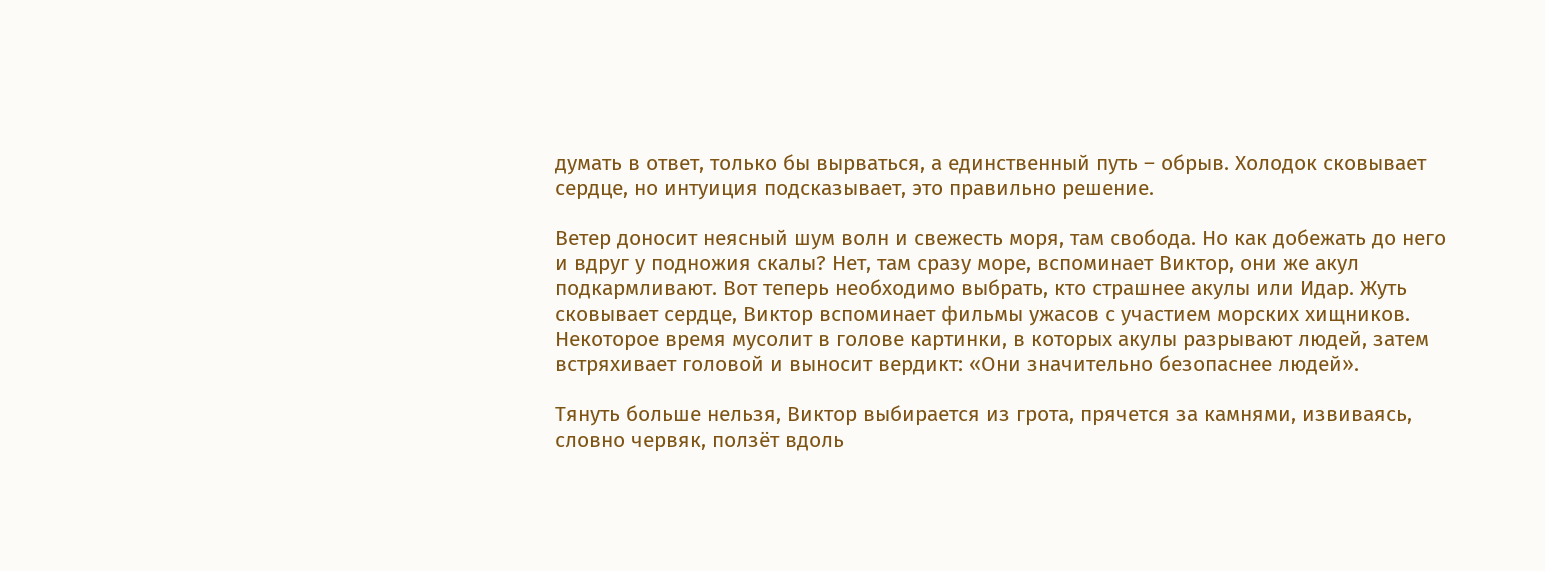думать в ответ, только бы вырваться, а единственный путь – обрыв. Холодок сковывает сердце, но интуиция подсказывает, это правильно решение.

Ветер доносит неясный шум волн и свежесть моря, там свобода. Но как добежать до него и вдруг у подножия скалы? Нет, там сразу море, вспоминает Виктор, они же акул подкармливают. Вот теперь необходимо выбрать, кто страшнее акулы или Идар. Жуть сковывает сердце, Виктор вспоминает фильмы ужасов с участием морских хищников. Некоторое время мусолит в голове картинки, в которых акулы разрывают людей, затем встряхивает головой и выносит вердикт: «Они значительно безопаснее людей».

Тянуть больше нельзя, Виктор выбирается из грота, прячется за камнями, извиваясь, словно червяк, ползёт вдоль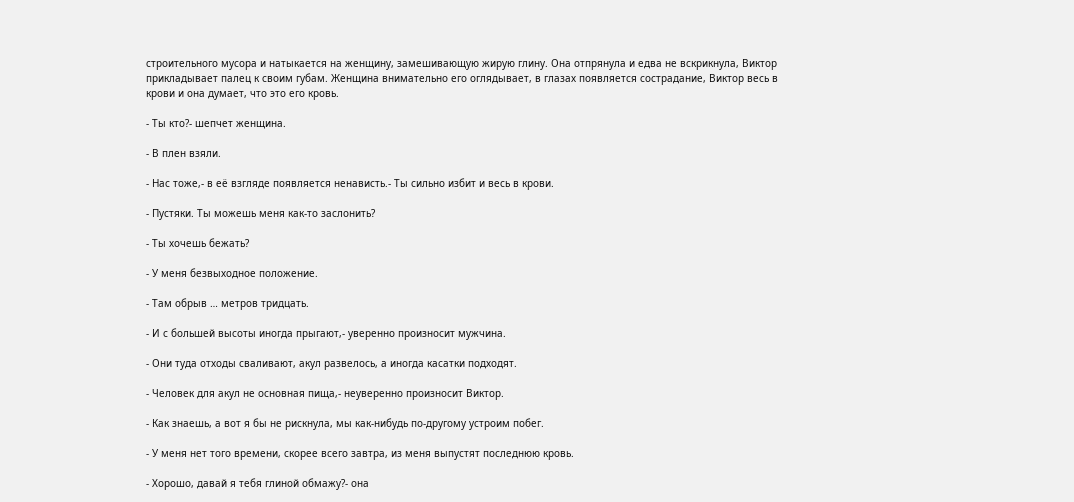строительного мусора и натыкается на женщину, замешивающую жирую глину. Она отпрянула и едва не вскрикнула, Виктор прикладывает палец к своим губам. Женщина внимательно его оглядывает, в глазах появляется сострадание, Виктор весь в крови и она думает, что это его кровь.

- Ты кто?- шепчет женщина.

- В плен взяли.

- Нас тоже,- в её взгляде появляется ненависть.- Ты сильно избит и весь в крови.

- Пустяки. Ты можешь меня как-то заслонить?

- Ты хочешь бежать?

- У меня безвыходное положение.

- Там обрыв … метров тридцать.

- И с большей высоты иногда прыгают,- уверенно произносит мужчина.

- Они туда отходы сваливают, акул развелось, а иногда касатки подходят.

- Человек для акул не основная пища,- неуверенно произносит Виктор.

- Как знаешь, а вот я бы не рискнула, мы как-нибудь по-другому устроим побег.

- У меня нет того времени, скорее всего завтра, из меня выпустят последнюю кровь.

- Хорошо, давай я тебя глиной обмажу?- она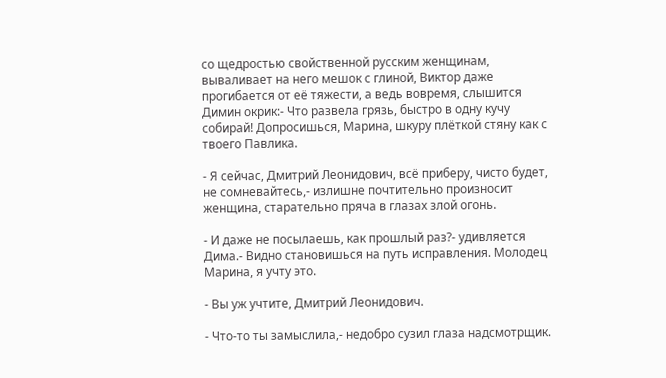со щедростью свойственной русским женщинам, вываливает на него мешок с глиной, Виктор даже прогибается от её тяжести, а ведь вовремя, слышится Димин окрик:- Что развела грязь, быстро в одну кучу собирай! Допросишься, Марина, шкуру плёткой стяну как с твоего Павлика.

- Я сейчас, Дмитрий Леонидович, всё приберу, чисто будет, не сомневайтесь,- излишне почтительно произносит женщина, старательно пряча в глазах злой огонь.

- И даже не посылаешь, как прошлый раз?- удивляется Дима.- Видно становишься на путь исправления. Молодец Марина, я учту это.

- Вы уж учтите, Дмитрий Леонидович.

- Что-то ты замыслила,- недобро сузил глаза надсмотрщик.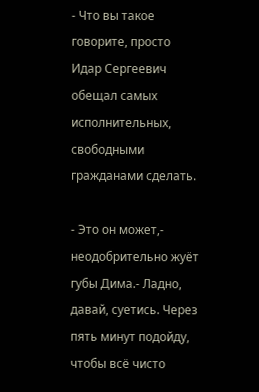- Что вы такое говорите, просто Идар Сергеевич обещал самых исполнительных, свободными гражданами сделать.

- Это он может,- неодобрительно жуёт губы Дима.- Ладно, давай, суетись. Через пять минут подойду, чтобы всё чисто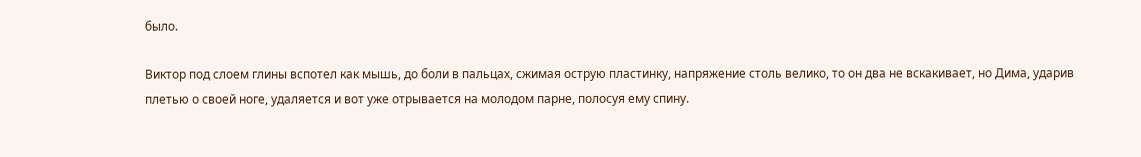было.

Виктор под слоем глины вспотел как мышь, до боли в пальцах, сжимая острую пластинку, напряжение столь велико, то он два не вскакивает, но Дима, ударив плетью о своей ноге, удаляется и вот уже отрывается на молодом парне, полосуя ему спину.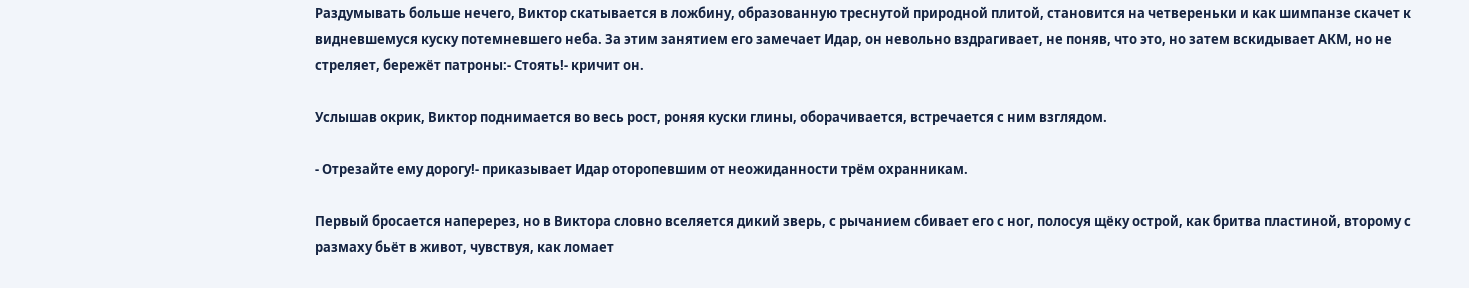Раздумывать больше нечего, Виктор скатывается в ложбину, образованную треснутой природной плитой, становится на четвереньки и как шимпанзе скачет к видневшемуся куску потемневшего неба. За этим занятием его замечает Идар, он невольно вздрагивает, не поняв, что это, но затем вскидывает АКМ, но не стреляет, бережёт патроны:- Стоять!- кричит он.

Услышав окрик, Виктор поднимается во весь рост, роняя куски глины, оборачивается, встречается с ним взглядом.

- Отрезайте ему дорогу!- приказывает Идар оторопевшим от неожиданности трём охранникам.

Первый бросается наперерез, но в Виктора словно вселяется дикий зверь, с рычанием сбивает его с ног, полосуя щёку острой, как бритва пластиной, второму с размаху бьёт в живот, чувствуя, как ломает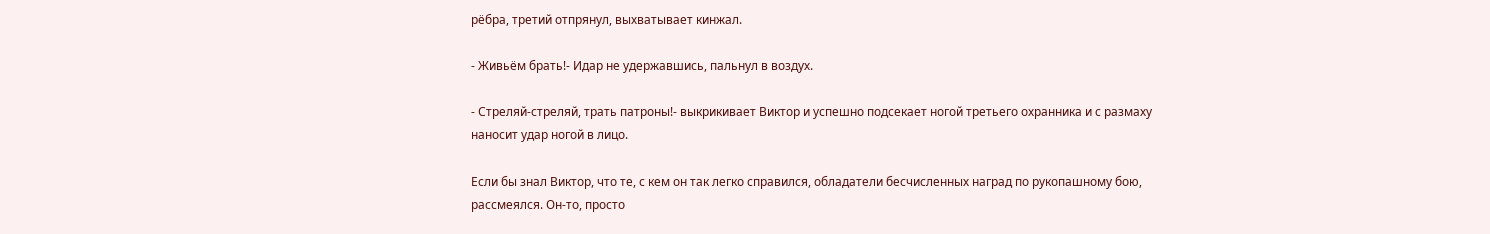рёбра, третий отпрянул, выхватывает кинжал.

- Живьём брать!- Идар не удержавшись, пальнул в воздух.

- Стреляй-стреляй, трать патроны!- выкрикивает Виктор и успешно подсекает ногой третьего охранника и с размаху наносит удар ногой в лицо.

Если бы знал Виктор, что те, с кем он так легко справился, обладатели бесчисленных наград по рукопашному бою, рассмеялся. Он-то, просто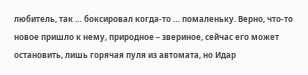любитель, так … боксировал когда-то … помаленьку. Верно, что-то новое пришло к нему, природное – звериное, сейчас его может остановить, лишь горячая пуля из автомата, но Идар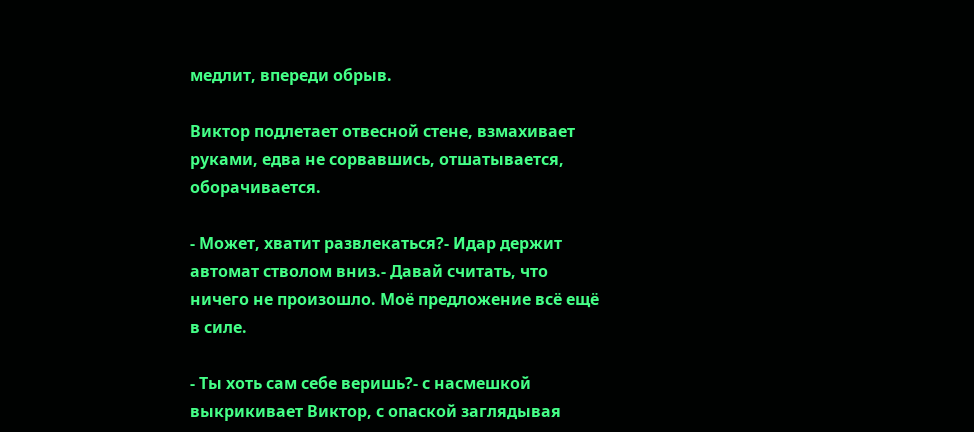медлит, впереди обрыв.

Виктор подлетает отвесной стене, взмахивает руками, едва не сорвавшись, отшатывается, оборачивается.

- Может, хватит развлекаться?- Идар держит автомат стволом вниз.- Давай считать, что ничего не произошло. Моё предложение всё ещё в силе.

- Ты хоть сам себе веришь?- с насмешкой выкрикивает Виктор, с опаской заглядывая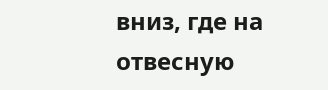вниз, где на отвесную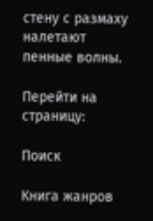стену с размаху налетают пенные волны.

Перейти на страницу:

Поиск

Книга жанров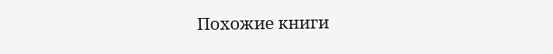Похожие книги